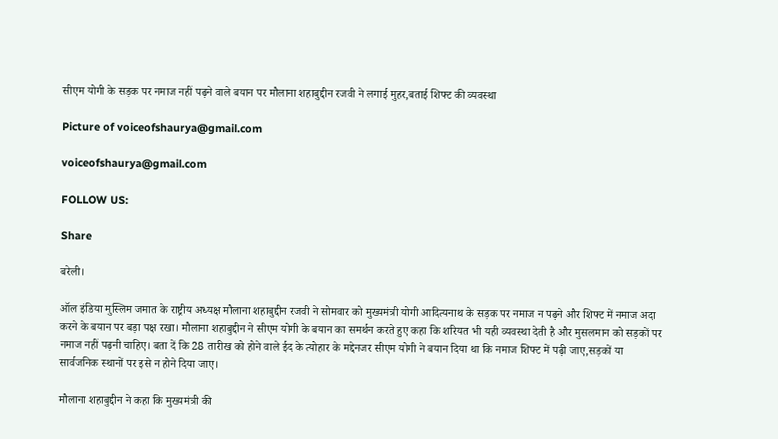सीएम योगी के सड़क पर नमाज नहीं पढ़ने वाले बयान पर मौलाना शहाबुद्दीन रजवी ने लगाई मुहर,बताई शिफ्ट की व्यवस्था

Picture of voiceofshaurya@gmail.com

voiceofshaurya@gmail.com

FOLLOW US:

Share

बरेली।

ऑल इंडिया मुस्लिम जमात के राष्ट्रीय अध्यक्ष मौलाना शहाबुद्दीन रजवी ने सोमवार को मुख्यमंत्री योगी आदित्यनाथ के सड़क पर नमाज न पढ़ने और शिफ्ट में नमाज अदा करने के बयान पर बड़ा पक्ष रखा। मौलाना शहाबुद्दीन ने सीएम योगी के बयान का समर्थन करते हुए कहा कि शरियत भी यही व्यवस्था देती है और मुसलमान को सड़कों पर नमाज नहीं पढ़नी चाहिए। बता दें कि 28 तारीख को होने वाले ईद के त्योहार के मद्देनजर सीएम योगी ने बयान दिया था कि नमाज शिफ्ट में पढ़ी जाए,सड़कों या सार्वजनिक स्थानों पर इसे न होने दिया जाए।

मौलाना शहाबुद्दीन ने कहा कि मुख्यमंत्री की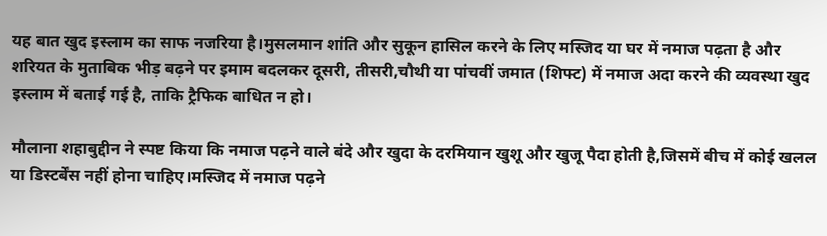यह बात खुद इस्लाम का साफ नजरिया है।मुसलमान शांति और सुकून हासिल करने के लिए मस्जिद या घर में नमाज पढ़ता है और शरियत के मुताबिक भीड़ बढ़ने पर इमाम बदलकर दूसरी, तीसरी,चौथी या पांचवीं जमात (शिफ्ट) में नमाज अदा करने की व्यवस्था खुद इस्लाम में बताई गई है, ताकि ट्रैफिक बाधित न हो।

मौलाना शहाबुद्दीन ने स्पष्ट किया कि नमाज पढ़ने वाले बंदे और खुदा के दरमियान खुशू और खुजू पैदा होती है,जिसमें बीच में कोई खलल या डिस्टर्बेंस नहीं होना चाहिए।मस्जिद में नमाज पढ़ने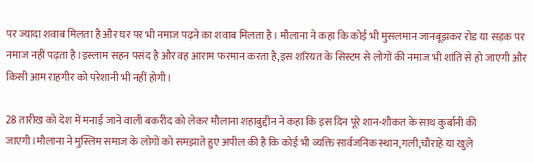पर ज्यादा शवाब मिलता है और घर पर भी नमाज पढ़ने का शवाब मिलता है। मौलाना ने कहा कि कोई भी मुसलमान जानबूझकर रोड या सड़क पर नमाज नहीं पढ़ता है।इस्लाम सहन पसंद है और वह आराम फरमान करता है,इस शरियत के सिस्टम से लोगों की नमाज भी शांति से हो जाएगी और किसी आम राहगीर को परेशानी भी नहीं होगी।

28 तारीख को देश में मनाई जाने वाली बकरीद को लेकर मौलाना शहाबुद्दीन ने कहा कि इस दिन पूरे शान-शौकत के साथ कुर्बानी की जाएगी।मौलाना ने मुस्लिम समाज के लोगों को समझाते हुए अपील की है कि कोई भी व्यक्ति सार्वजनिक स्थान,गली,चौराहे या खुले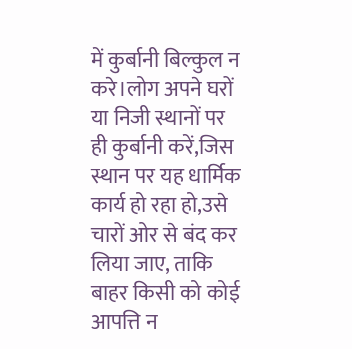में कुर्बानी बिल्कुल न करे।लोग अपने घरों या निजी स्थानों पर ही कुर्बानी करें,जिस स्थान पर यह धार्मिक कार्य हो रहा हो,उसे चारों ओर से बंद कर लिया जाए, ताकि बाहर किसी को कोई आपत्ति न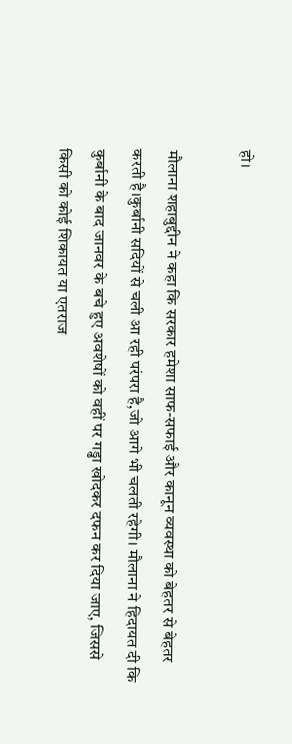हो।

मौलाना शहाबुद्दीन ने कहा कि सरकार हमेशा साफ-सफाई और कानून व्यवस्था को बेहतर से बेहतर करती है।कुर्बानी सदियों से चली आ रही परंपरा है,जो आगे भी चलती रहेगी। मौलाना ने हिदायत दी कि कुर्बानी के बाद जानवर के बचे हुए अवशेषों को वहीं पर गड्ढा खोदकर दफन कर दिया जाए, जिससे किसी को कोई शिकायत या एतराज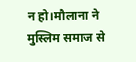न हो।मौलाना ने मुस्लिम समाज से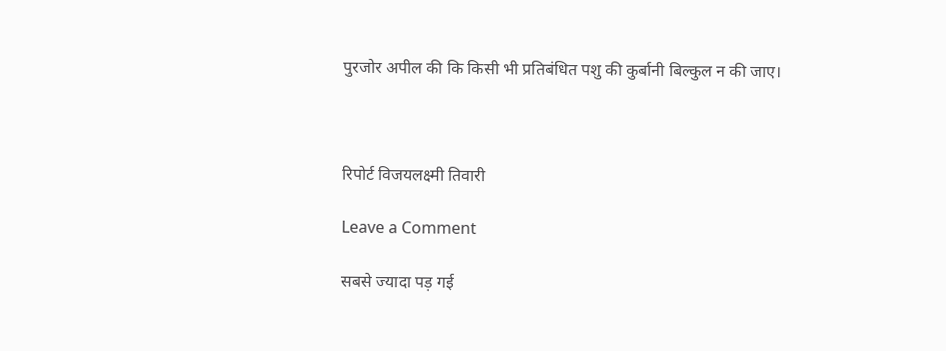पुरजोर अपील की कि किसी भी प्रतिबंधित पशु की कुर्बानी बिल्कुल न की जाए।



रिपोर्ट विजयलक्ष्मी तिवारी

Leave a Comment

सबसे ज्यादा पड़ गई